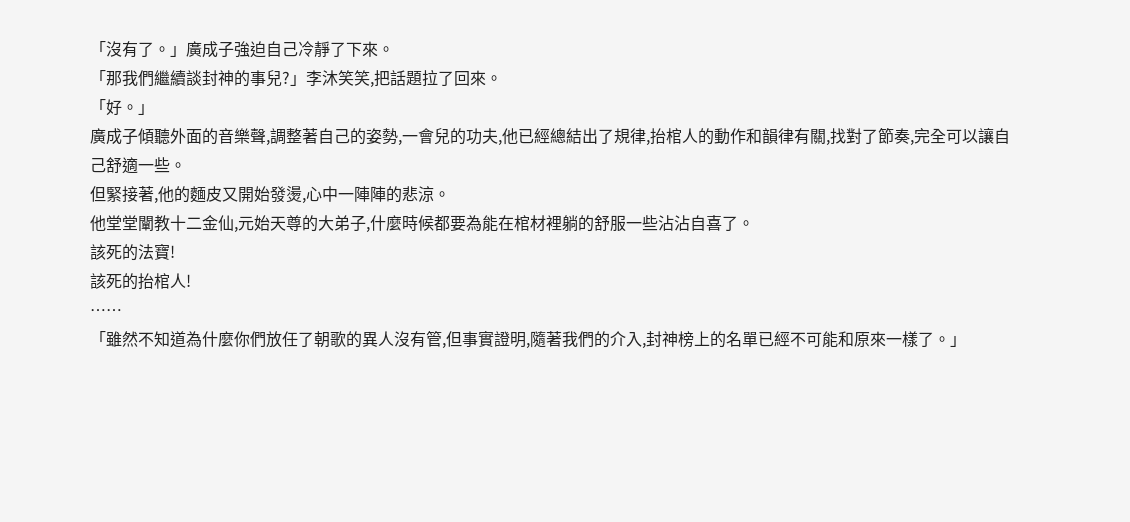「沒有了。」廣成子強迫自己冷靜了下來。
「那我們繼續談封神的事兒?」李沐笑笑,把話題拉了回來。
「好。」
廣成子傾聽外面的音樂聲,調整著自己的姿勢,一會兒的功夫,他已經總結出了規律,抬棺人的動作和韻律有關,找對了節奏,完全可以讓自己舒適一些。
但緊接著,他的麵皮又開始發燙,心中一陣陣的悲涼。
他堂堂闡教十二金仙,元始天尊的大弟子,什麼時候都要為能在棺材裡躺的舒服一些沾沾自喜了。
該死的法寶!
該死的抬棺人!
……
「雖然不知道為什麼你們放任了朝歌的異人沒有管,但事實證明,隨著我們的介入,封神榜上的名單已經不可能和原來一樣了。」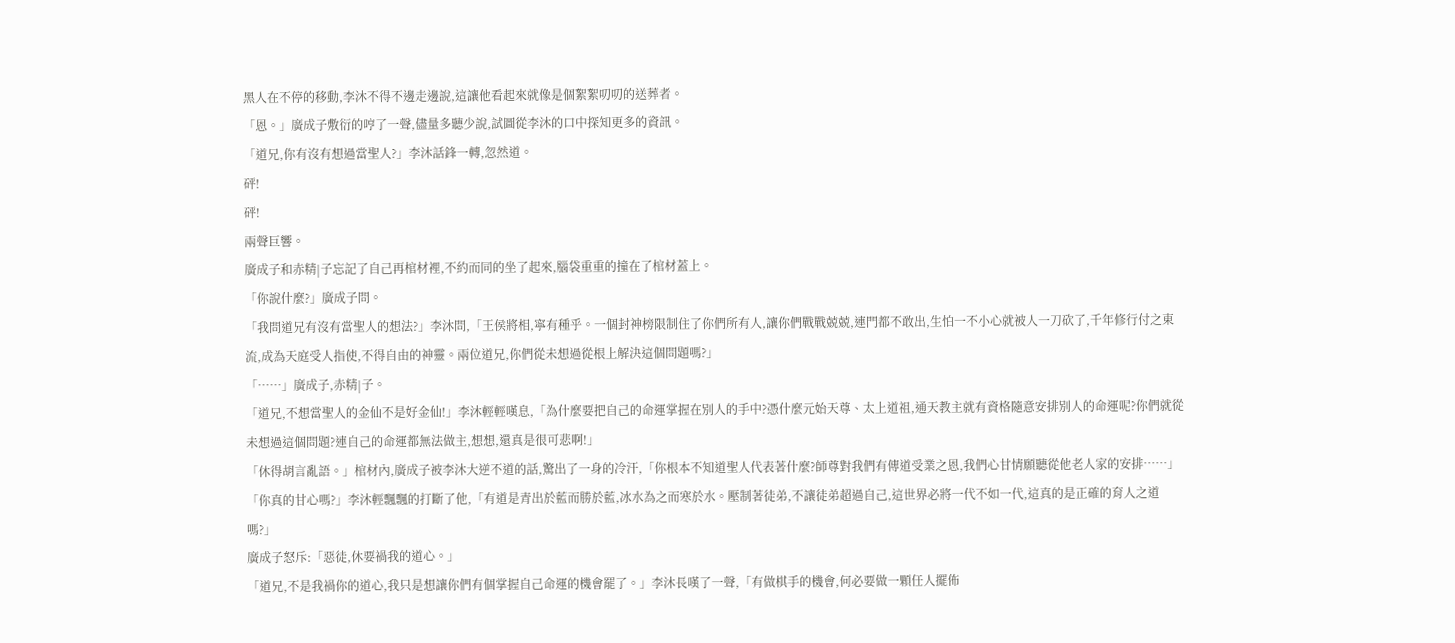黑人在不停的移動,李沐不得不邊走邊說,這讓他看起來就像是個絮絮叨叨的送葬者。
「恩。」廣成子敷衍的哼了一聲,儘量多聽少說,試圖從李沐的口中探知更多的資訊。
「道兄,你有沒有想過當聖人?」李沐話鋒一轉,忽然道。
砰!
砰!
兩聲巨響。
廣成子和赤精|子忘記了自己再棺材裡,不約而同的坐了起來,腦袋重重的撞在了棺材蓋上。
「你說什麼?」廣成子問。
「我問道兄有沒有當聖人的想法?」李沐問,「王侯將相,寧有種乎。一個封神榜限制住了你們所有人,讓你們戰戰兢兢,連門都不敢出,生怕一不小心就被人一刀砍了,千年修行付之東流,成為天庭受人指使,不得自由的神靈。兩位道兄,你們從未想過從根上解決這個問題嗎?」
「……」廣成子,赤精|子。
「道兄,不想當聖人的金仙不是好金仙!」李沐輕輕嘆息,「為什麼要把自己的命運掌握在別人的手中?憑什麼元始天尊、太上道祖,通天教主就有資格隨意安排別人的命運呢?你們就從未想過這個問題?連自己的命運都無法做主,想想,還真是很可悲啊!」
「休得胡言亂語。」棺材內,廣成子被李沐大逆不道的話,驚出了一身的冷汗,「你根本不知道聖人代表著什麼?師尊對我們有傳道受業之恩,我們心甘情願聽從他老人家的安排……」
「你真的甘心嗎?」李沐輕飄飄的打斷了他,「有道是青出於藍而勝於藍,冰水為之而寒於水。壓制著徒弟,不讓徒弟超過自己,這世界必將一代不如一代,這真的是正確的育人之道嗎?」
廣成子怒斥:「惡徒,休要禍我的道心。」
「道兄,不是我禍你的道心,我只是想讓你們有個掌握自己命運的機會罷了。」李沐長嘆了一聲,「有做棋手的機會,何必要做一顆任人擺佈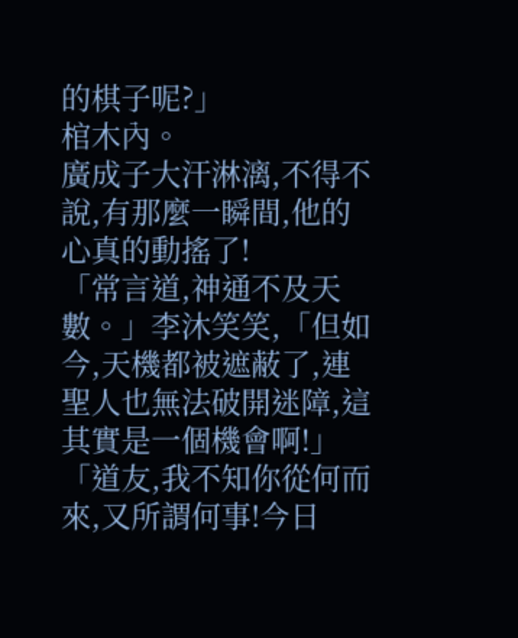的棋子呢?」
棺木內。
廣成子大汗淋漓,不得不說,有那麼一瞬間,他的心真的動搖了!
「常言道,神通不及天數。」李沐笑笑,「但如今,天機都被遮蔽了,連聖人也無法破開迷障,這其實是一個機會啊!」
「道友,我不知你從何而來,又所謂何事!今日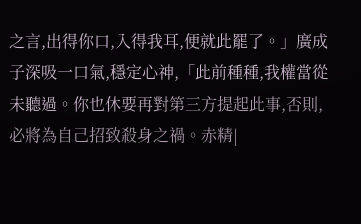之言,出得你口,入得我耳,便就此罷了。」廣成子深吸一口氣,穩定心神,「此前種種,我權當從未聽過。你也休要再對第三方提起此事,否則,必將為自己招致殺身之禍。赤精|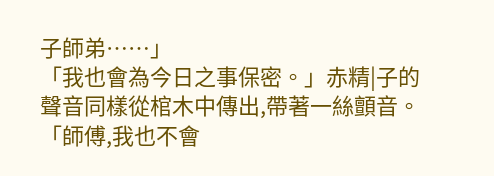子師弟……」
「我也會為今日之事保密。」赤精|子的聲音同樣從棺木中傳出,帶著一絲顫音。
「師傅,我也不會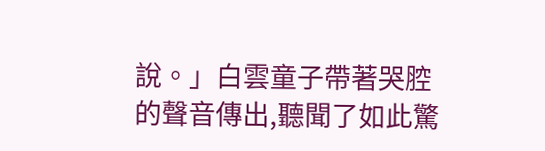說。」白雲童子帶著哭腔的聲音傳出,聽聞了如此驚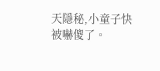天隱秘,小童子快被嚇傻了。